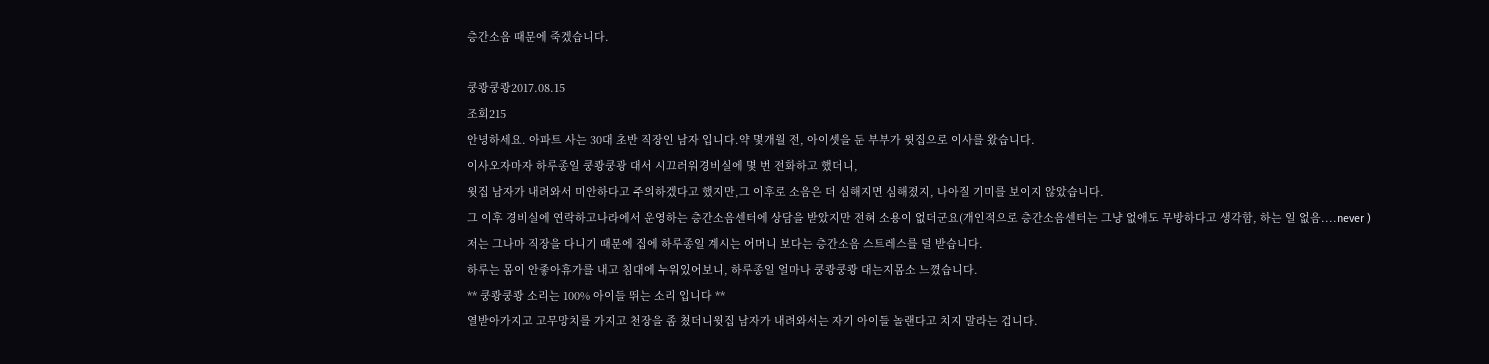층간소음 때문에 죽겠습니다.

쿵쾅쿵쾅2017.08.15
조회215
안녕하세요. 아파트 사는 30대 초반 직장인 남자 입니다.약 몇개월 전, 아이셋을 둔 부부가 윗집으로 이사를 왔습니다.
이사오자마자 하루종일 쿵쾅쿵광 대서 시끄러워경비실에 몇 번 전화하고 했더니,
윗집 남자가 내려와서 미안하다고 주의하겠다고 했지만,그 이후로 소음은 더 심해지면 심해졌지, 나아질 기미를 보이지 않았습니다.
그 이후 경비실에 연락하고나라에서 운영하는 층간소음센터에 상담을 받았지만 전혀 소용이 없더군요(개인적으로 층간소음센터는 그냥 없애도 무방하다고 생각함, 하는 일 없음....never )
저는 그나마 직장을 다니기 때문에 집에 하루종일 계시는 어머니 보다는 층간소음 스트레스를 덜 받습니다.
하루는 몸이 안좋아휴가를 내고 침대에 누워있어보니, 하루종일 얼마나 쿵쾅쿵쾅 대는지몸소 느꼈습니다.
** 쿵쾅쿵쾅 소리는 100% 아이들 뛰는 소리 입니다 **
열받아가지고 고무망치를 가지고 천장을 좀 쳤더니윗집 남자가 내려와서는 자기 아이들 놀랜다고 치지 말라는 겁니다.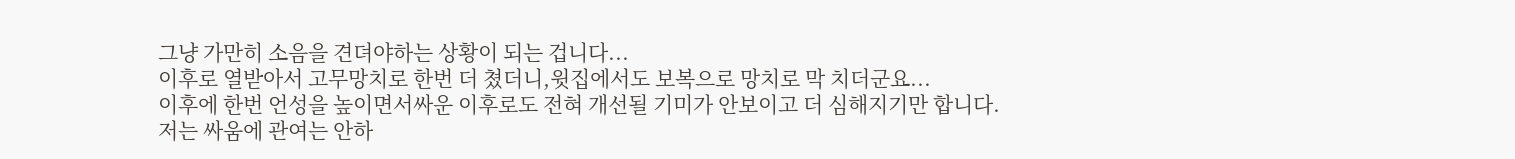그냥 가만히 소음을 견뎌야하는 상황이 되는 겁니다...
이후로 열받아서 고무망치로 한번 더 쳤더니,윗집에서도 보복으로 망치로 막 치더군요...
이후에 한번 언성을 높이면서싸운 이후로도 전혀 개선될 기미가 안보이고 더 심해지기만 합니다.
저는 싸움에 관여는 안하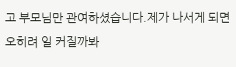고 부모님만 관여하셨습니다.제가 나서게 되면 오히려 일 커질까봐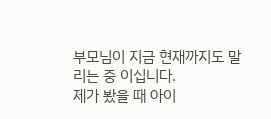부모님이 지금 현재까지도 말리는 중 이십니다.
제가 봤을 때 아이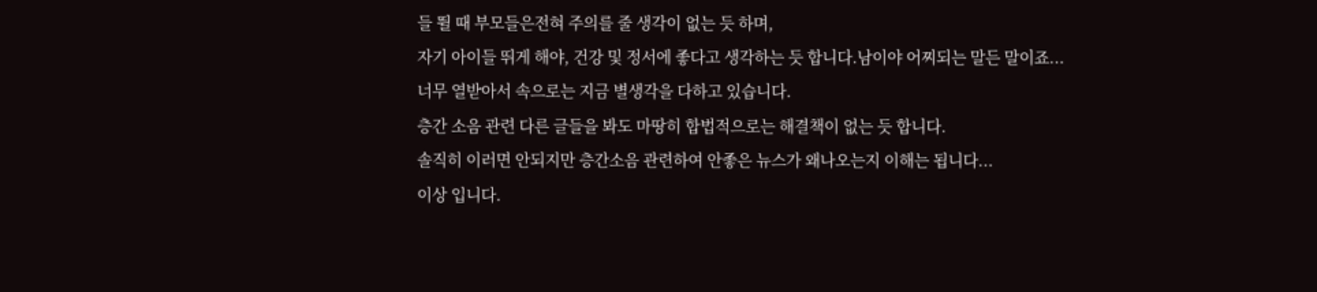들 뛸 때 부모들은전혀 주의를 줄 생각이 없는 듯 하며,
자기 아이들 뛰게 해야, 건강 및 정서에 좋다고 생각하는 듯 합니다.남이야 어찌되는 말든 말이죠...
너무 열받아서 속으로는 지금 별생각을 다하고 있습니다.
층간 소음 관련 다른 글들을 봐도 마땅히 합법적으로는 해결책이 없는 듯 합니다.
솔직히 이러면 안되지만 층간소음 관련하여 안좋은 뉴스가 왜나오는지 이해는 됩니다...
이상 입니다.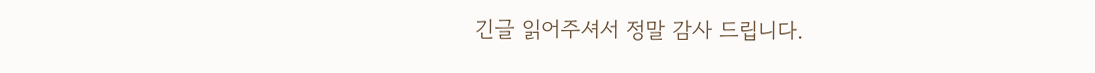긴글 읽어주셔서 정말 감사 드립니다.